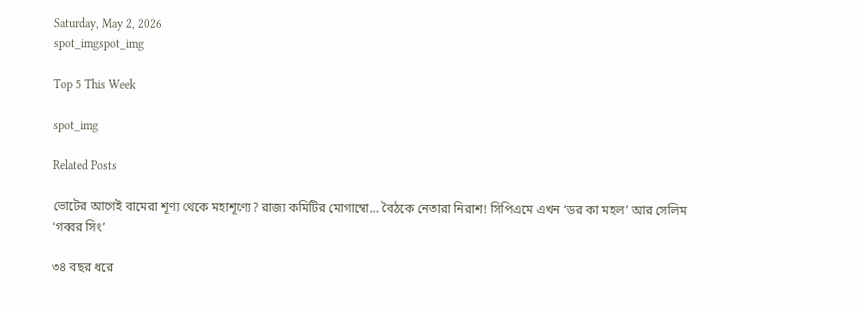Saturday, May 2, 2026
spot_imgspot_img

Top 5 This Week

spot_img

Related Posts

ভোটের আগেই বামেরা শূণ্য থেকে মহাশূণ্যে? রাজ্য কমিটির মোগাম্বো… বৈঠকে নেতারা নিরাশ! সিপিএমে এখন ‘ডর কা মহল’ আর সেলিম ‘গব্বর সিং’

৩৪ বছর ধরে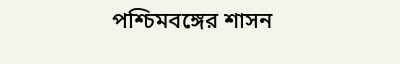পশ্চিমবঙ্গের শাসন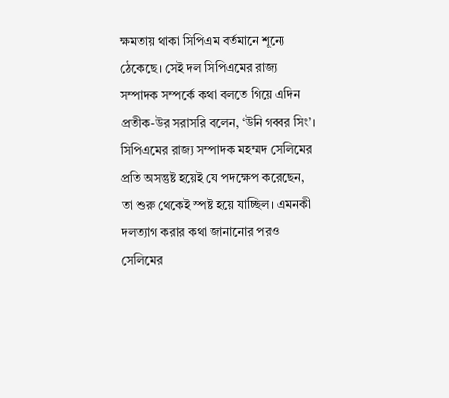ক্ষমতায় থাকা সিপিএম বর্তমানে শূন্যে ঠেকেছে। সেই দল সিপিএমের রাজ্য সম্পাদক সম্পর্কে কথা বলতে গিয়ে এদিন প্রতীক-উর সরাসরি বলেন, ‘উনি গব্বর সিং’। সিপিএমের রাজ্য সম্পাদক মহম্মদ সেলিমের প্রতি অসন্তুষ্ট হয়েই যে পদক্ষেপ করেছেন, তা শুরু থেকেই স্পষ্ট হয়ে যাচ্ছিল। এমনকী দলত্যাগ করার কথা জানানোর পরও সেলিমের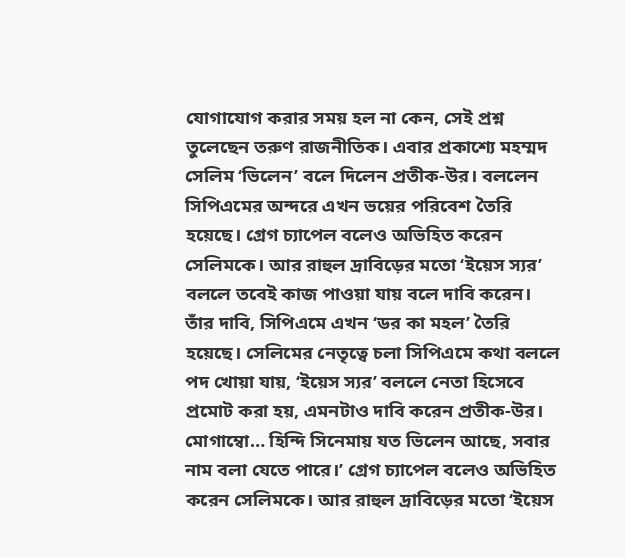যোগাযোগ করার সময় হল না কেন, সেই প্রশ্ন তুলেছেন তরুণ রাজনীতিক। এবার প্রকাশ্যে মহম্মদ সেলিম ‘ভিলেন’ বলে দিলেন প্রতীক-উর। বললেন সিপিএমের অন্দরে এখন ভয়ের পরিবেশ তৈরি হয়েছে। গ্রেগ চ্যাপেল বলেও অভিহিত করেন সেলিমকে। আর রাহুল দ্রাবিড়ের মতো ‘ইয়েস স্যর’ বললে তবেই কাজ পাওয়া যায় বলে দাবি করেন। তাঁর দাবি, সিপিএমে এখন ‘ডর কা মহল’ তৈরি হয়েছে। সেলিমের নেতৃত্বে চলা সিপিএমে কথা বললে পদ খোয়া যায়, ‘ইয়েস স্যর’ বললে নেতা হিসেবে প্রমোট করা হয়, এমনটাও দাবি করেন প্রতীক-উর। মোগাম্বো… হিন্দি সিনেমায় যত ভিলেন আছে, সবার নাম বলা যেতে পারে।’ গ্রেগ চ্যাপেল বলেও অভিহিত করেন সেলিমকে। আর রাহুল দ্রাবিড়ের মতো ‘ইয়েস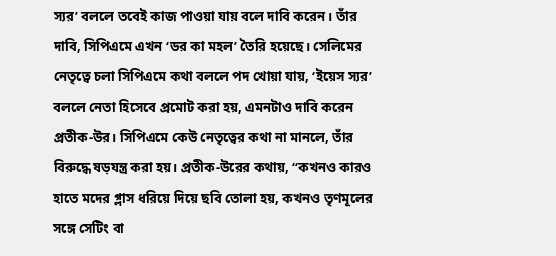স্যর’ বললে তবেই কাজ পাওয়া যায় বলে দাবি করেন। তাঁর দাবি, সিপিএমে এখন ‘ডর কা মহল’ তৈরি হয়েছে। সেলিমের নেতৃত্বে চলা সিপিএমে কথা বললে পদ খোয়া যায়, ‘ইয়েস স্যর’ বললে নেতা হিসেবে প্রমোট করা হয়, এমনটাও দাবি করেন প্রতীক-উর। সিপিএমে কেউ নেতৃত্বের কথা না মানলে, তাঁর বিরুদ্ধে ষড়যন্ত্র করা হয়। প্রতীক-উরের কথায়, “কখনও কারও হাতে মদের গ্লাস ধরিয়ে দিয়ে ছবি তোলা হয়, কখনও তৃণমূলের সঙ্গে সেটিং বা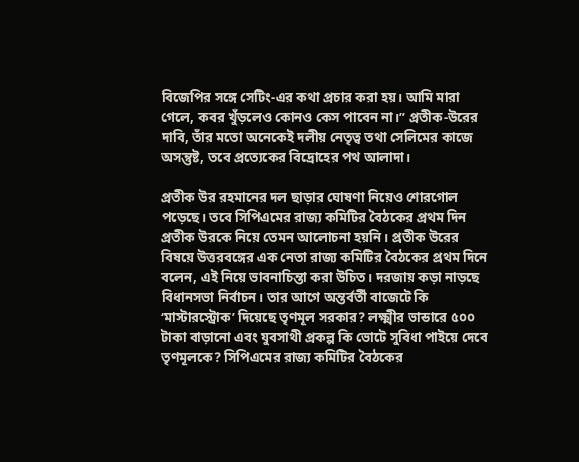বিজেপির সঙ্গে সেটিং-এর কথা প্রচার করা হয়। আমি মারা গেলে, কবর খুঁড়লেও কোনও কেস পাবেন না।” প্রতীক-উরের দাবি, তাঁর মতো অনেকেই দলীয় নেতৃত্ব তথা সেলিমের কাজে অসন্তুষ্ট, তবে প্রত্যেকের বিদ্রোহের পথ আলাদা।

প্রতীক উর রহমানের দল ছাড়ার ঘোষণা নিয়েও শোরগোল পড়েছে। তবে সিপিএমের রাজ্য কমিটির বৈঠকের প্রথম দিন প্রতীক উরকে নিয়ে তেমন আলোচনা হয়নি। প্রতীক উরের বিষয়ে উত্তরবঙ্গের এক নেতা রাজ্য কমিটির বৈঠকের প্রথম দিনে বলেন, এই নিয়ে ভাবনাচিন্তা করা উচিত। দরজায় কড়া নাড়ছে বিধানসভা নির্বাচন। তার আগে অন্তর্বর্তী বাজেটে কি ‘মাস্টারস্ট্রোক’ দিয়েছে তৃণমূল সরকার? লক্ষ্মীর ভান্ডারে ৫০০ টাকা বাড়ানো এবং যুবসাথী প্রকল্প কি ভোটে সুবিধা পাইয়ে দেবে তৃণমূলকে? সিপিএমের রাজ্য কমিটির বৈঠকের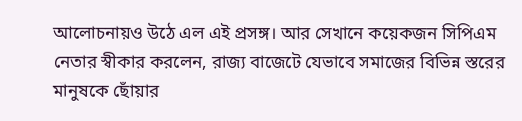আলোচনায়ও উঠে এল এই প্রসঙ্গ। আর সেখানে কয়েকজন সিপিএম নেতার স্বীকার করলেন, রাজ‌্য বাজেটে যেভাবে সমাজের বিভিন্ন স্তরের মানুষকে ছোঁয়ার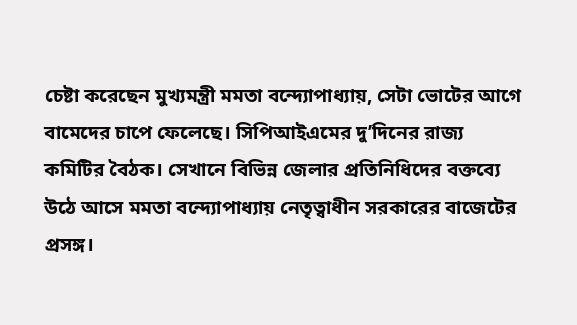চেষ্টা করেছেন মুখ‌্যমন্ত্রী মমতা বন্দ্যোপাধ্যায়, সেটা ভোটের আগে বামেদের চাপে ফেলেছে। সিপিআইএমের দু’দিনের রাজ‌্য কমিটির বৈঠক। সেখানে বিভিন্ন জেলার প্রতিনিধিদের বক্তব্যে উঠে আসে মমতা বন্দ্যোপাধ্যায় নেতৃত্বাধীন সরকারের বাজেটের প্রসঙ্গ।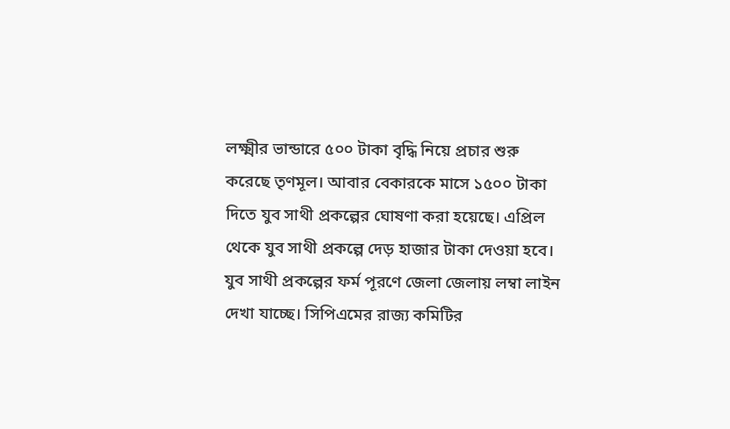লক্ষ্মীর ভান্ডারে ৫০০ টাকা বৃদ্ধি নিয়ে প্রচার শুরু করেছে তৃণমূল। আবার বেকারকে মাসে ১৫০০ টাকা দিতে যুব সাথী প্রকল্পের ঘোষণা করা হয়েছে। এপ্রিল থেকে যুব সাথী প্রকল্পে দেড় হাজার টাকা দেওয়া হবে। যুব সাথী প্রকল্পের ফর্ম পূরণে জেলা জেলায় লম্বা লাইন দেখা যাচ্ছে। সিপিএমের রাজ্য কমিটির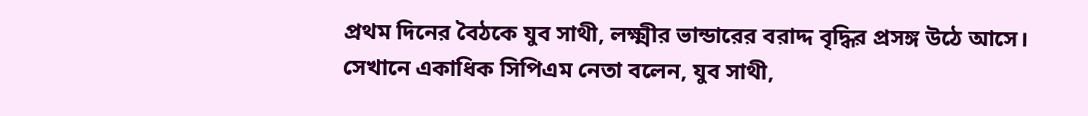প্রথম দিনের বৈঠকে যুব সাথী, লক্ষ্মীর ভান্ডারের বরাদ্দ বৃদ্ধির প্রসঙ্গ উঠে আসে। সেখানে একাধিক সিপিএম নেতা বলেন, যুব সাথী,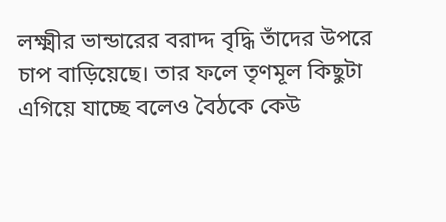লক্ষ্মীর ভান্ডারের বরাদ্দ বৃদ্ধি তাঁদের উপরে চাপ বাড়িয়েছে। তার ফলে তৃণমূল কিছুটা এগিয়ে যাচ্ছে বলেও বৈঠকে কেউ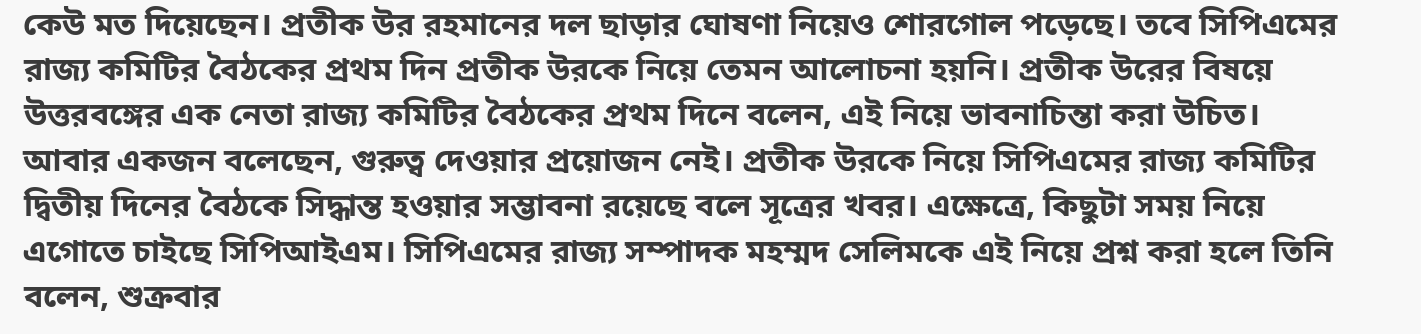কেউ মত দিয়েছেন। প্রতীক উর রহমানের দল ছাড়ার ঘোষণা নিয়েও শোরগোল পড়েছে। তবে সিপিএমের রাজ্য কমিটির বৈঠকের প্রথম দিন প্রতীক উরকে নিয়ে তেমন আলোচনা হয়নি। প্রতীক উরের বিষয়ে উত্তরবঙ্গের এক নেতা রাজ্য কমিটির বৈঠকের প্রথম দিনে বলেন, এই নিয়ে ভাবনাচিন্তা করা উচিত। আবার একজন বলেছেন, গুরুত্ব দেওয়ার প্রয়োজন নেই। প্রতীক উরকে নিয়ে সিপিএমের রাজ্য কমিটির দ্বিতীয় দিনের বৈঠকে সিদ্ধান্ত হওয়ার সম্ভাবনা রয়েছে বলে সূত্রের খবর। এক্ষেত্রে, কিছুটা সময় নিয়ে এগোতে চাইছে সিপিআইএম। সিপিএমের রাজ্য সম্পাদক মহম্মদ সেলিমকে এই নিয়ে প্রশ্ন করা হলে তিনি বলেন, শুক্রবার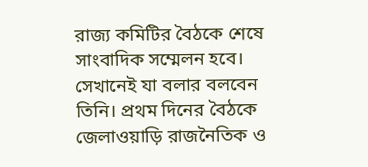রাজ্য কমিটির বৈঠকে শেষে সাংবাদিক সম্মেলন হবে। সেখানেই যা বলার বলবেন তিনি। প্রথম দিনের বৈঠকে জেলাওয়াড়ি রাজনৈতিক ও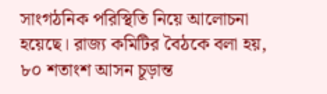সাংগঠনিক পরিস্থিতি নিয়ে আলোচনা হয়েছে। রাজ্য কমিটির বৈঠকে বলা হয়, ৮০ শতাংশ আসন চূড়ান্ত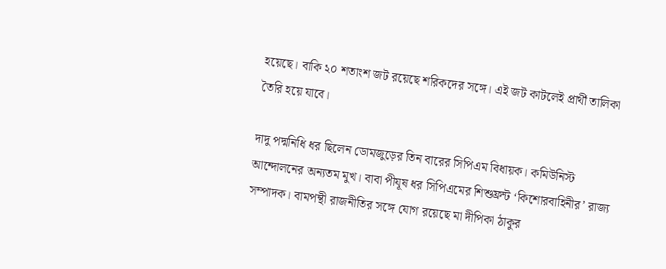হয়েছে। বাকি ২০ শতাংশ জট রয়েছে শরিকদের সঙ্গে। এই জট কাটলেই প্রার্থী তালিকা তৈরি হয়ে যাবে।

দাদু পদ্মনিধি ধর ছিলেন ডোমজুড়ের তিন বারের সিপিএম বিধায়ক। কমিউনিস্ট আন্দোলনের অন্যতম মুখ। বাবা পীযূষ ধর সিপিএমের শিশুফ্রন্ট ‘কিশোরবাহিনীর’ রাজ্য সম্পাদক। বামপন্থী রাজনীতির সঙ্গে যোগ রয়েছে মা দীপিকা ঠাকুর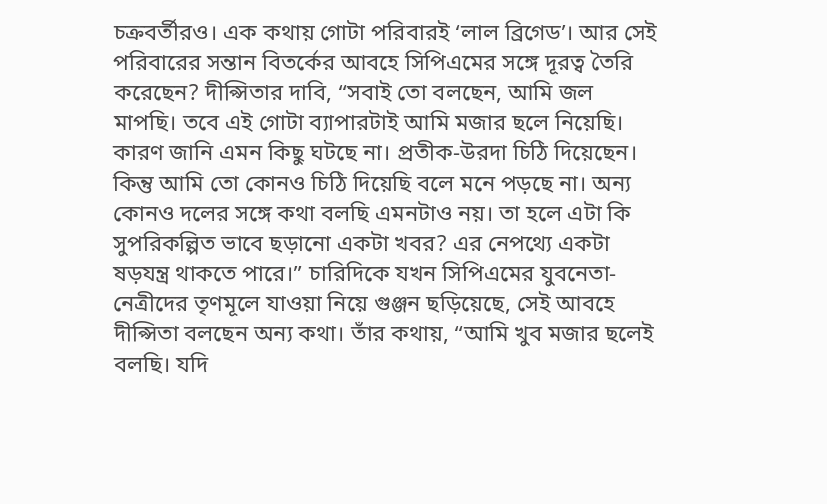চক্রবর্তীরও। এক কথায় গোটা পরিবারই ‘লাল ব্রিগেড’। আর সেই পরিবারের সন্তান বিতর্কের আবহে সিপিএমের সঙ্গে দূরত্ব তৈরি করেছেন? দীপ্সিতার দাবি, “সবাই তো বলছেন, আমি জল মাপছি। তবে এই গোটা ব্যাপারটাই আমি মজার ছলে নিয়েছি। কারণ জানি এমন কিছু ঘটছে না। প্রতীক-উরদা চিঠি দিয়েছেন। কিন্তু আমি তো কোনও চিঠি দিয়েছি বলে মনে পড়ছে না। অন্য কোনও দলের সঙ্গে কথা বলছি এমনটাও নয়। তা হলে এটা কি সুপরিকল্পিত ভাবে ছড়ানো একটা খবর? এর নেপথ্যে একটা ষড়যন্ত্র থাকতে পারে।” চারিদিকে যখন সিপিএমের যুবনেতা-নেত্রীদের তৃণমূলে যাওয়া নিয়ে গুঞ্জন ছড়িয়েছে, সেই আবহে দীপ্সিতা বলছেন অন্য কথা। তাঁর কথায়, “আমি খুব মজার ছলেই বলছি। যদি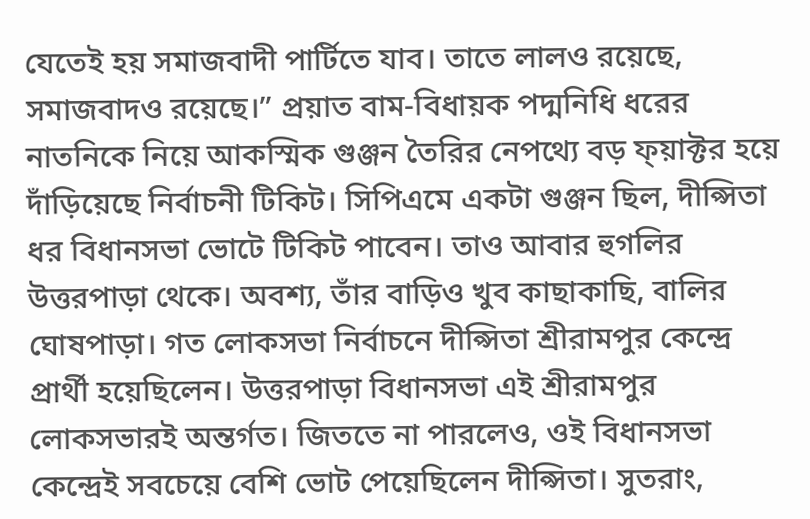যেতেই হয় সমাজবাদী পার্টিতে যাব। তাতে লালও রয়েছে, সমাজবাদও রয়েছে।” প্রয়াত বাম-বিধায়ক পদ্মনিধি ধরের নাতনিকে নিয়ে আকস্মিক গুঞ্জন তৈরির নেপথ্যে বড় ফ্য়াক্টর হয়ে দাঁড়িয়েছে নির্বাচনী টিকিট। সিপিএমে একটা গুঞ্জন ছিল, দীপ্সিতা ধর বিধানসভা ভোটে টিকিট পাবেন। তাও আবার হুগলির উত্তরপাড়া থেকে। অবশ্য, তাঁর বাড়িও খুব কাছাকাছি, বালির ঘোষপাড়া। গত লোকসভা নির্বাচনে দীপ্সিতা শ্রীরামপুর কেন্দ্রে প্রার্থী হয়েছিলেন। উত্তরপাড়া বিধানসভা এই শ্রীরামপুর লোকসভারই অন্তর্গত। জিততে না পারলেও, ওই বিধানসভা কেন্দ্রেই সবচেয়ে বেশি ভোট পেয়েছিলেন দীপ্সিতা। সুতরাং,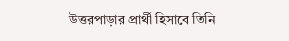উত্তরপাড়ার প্রার্থী হিসাবে তিনি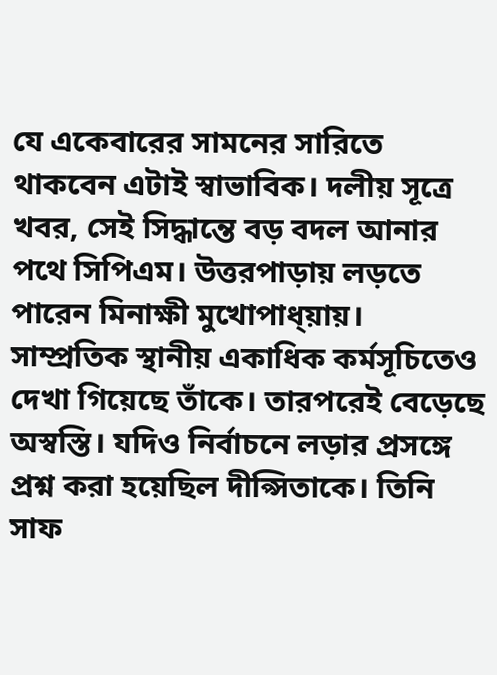যে একেবারের সামনের সারিতে থাকবেন এটাই স্বাভাবিক। দলীয় সূত্রে খবর, সেই সিদ্ধান্তে বড় বদল আনার পথে সিপিএম। উত্তরপাড়ায় লড়তে পারেন মিনাক্ষী মুখোপাধ্য়ায়। সাম্প্রতিক স্থানীয় একাধিক কর্মসূচিতেও দেখা গিয়েছে তাঁকে। তারপরেই বেড়েছে অস্বস্তি। যদিও নির্বাচনে লড়ার প্রসঙ্গে প্রশ্ন করা হয়েছিল দীপ্সিতাকে। তিনি সাফ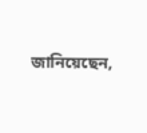জানিয়েছেন,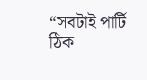“সবটাই পার্টি ঠিক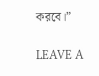করবে।”

LEAVE A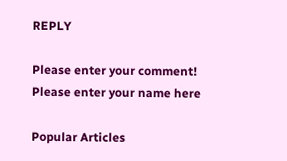REPLY

Please enter your comment!
Please enter your name here

Popular Articles